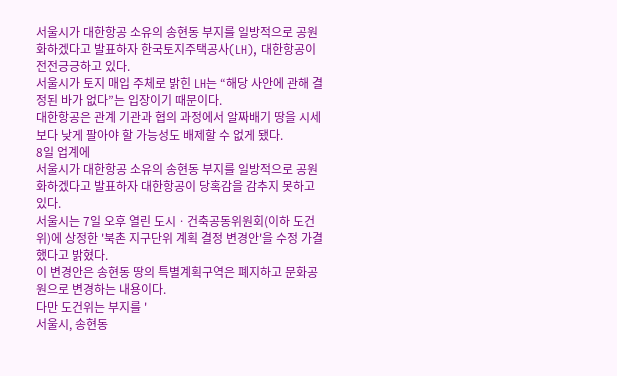서울시가 대한항공 소유의 송현동 부지를 일방적으로 공원화하겠다고 발표하자 한국토지주택공사(LH), 대한항공이 전전긍긍하고 있다.
서울시가 토지 매입 주체로 밝힌 LH는 “해당 사안에 관해 결정된 바가 없다”는 입장이기 때문이다.
대한항공은 관계 기관과 협의 과정에서 알짜배기 땅을 시세보다 낮게 팔아야 할 가능성도 배제할 수 없게 됐다.
8일 업계에
서울시가 대한항공 소유의 송현동 부지를 일방적으로 공원화하겠다고 발표하자 대한항공이 당혹감을 감추지 못하고 있다.
서울시는 7일 오후 열린 도시ㆍ건축공동위원회(이하 도건위)에 상정한 '북촌 지구단위 계획 결정 변경안'을 수정 가결했다고 밝혔다.
이 변경안은 송현동 땅의 특별계획구역은 폐지하고 문화공원으로 변경하는 내용이다.
다만 도건위는 부지를 '
서울시, 송현동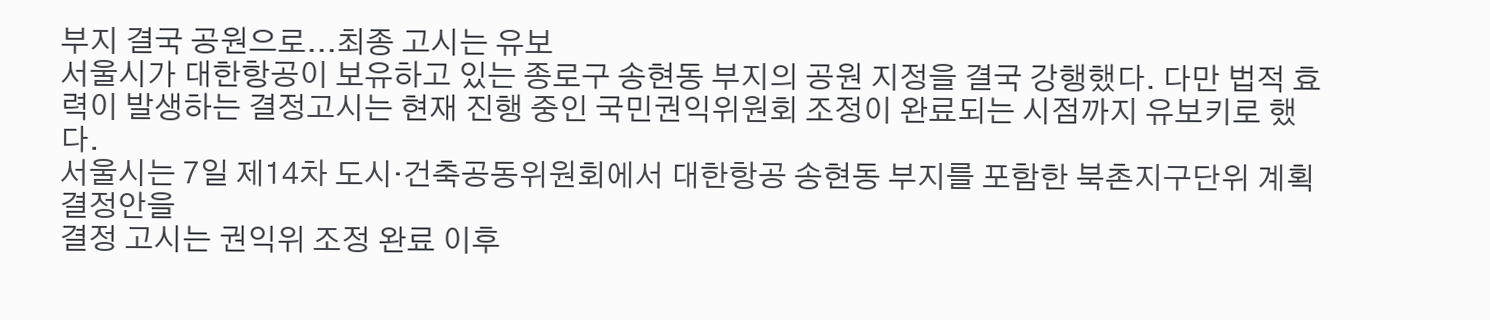부지 결국 공원으로...최종 고시는 유보
서울시가 대한항공이 보유하고 있는 종로구 송현동 부지의 공원 지정을 결국 강행했다. 다만 법적 효력이 발생하는 결정고시는 현재 진행 중인 국민권익위원회 조정이 완료되는 시점까지 유보키로 했다.
서울시는 7일 제14차 도시·건축공동위원회에서 대한항공 송현동 부지를 포함한 북촌지구단위 계획 결정안을
결정 고시는 권익위 조정 완료 이후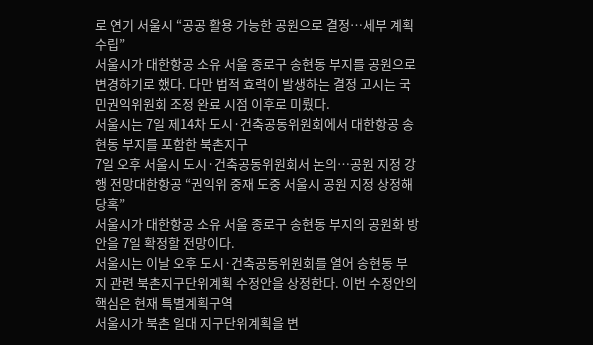로 연기 서울시 “공공 활용 가능한 공원으로 결정…세부 계획 수립”
서울시가 대한항공 소유 서울 종로구 송현동 부지를 공원으로 변경하기로 했다. 다만 법적 효력이 발생하는 결정 고시는 국민권익위원회 조정 완료 시점 이후로 미뤘다.
서울시는 7일 제14차 도시·건축공동위원회에서 대한항공 송현동 부지를 포함한 북촌지구
7일 오후 서울시 도시·건축공동위원회서 논의…공원 지정 강행 전망대한항공 “권익위 중재 도중 서울시 공원 지정 상정해 당혹”
서울시가 대한항공 소유 서울 종로구 송현동 부지의 공원화 방안을 7일 확정할 전망이다.
서울시는 이날 오후 도시·건축공동위원회를 열어 송현동 부지 관련 북촌지구단위계획 수정안을 상정한다. 이번 수정안의 핵심은 현재 특별계획구역
서울시가 북촌 일대 지구단위계획을 변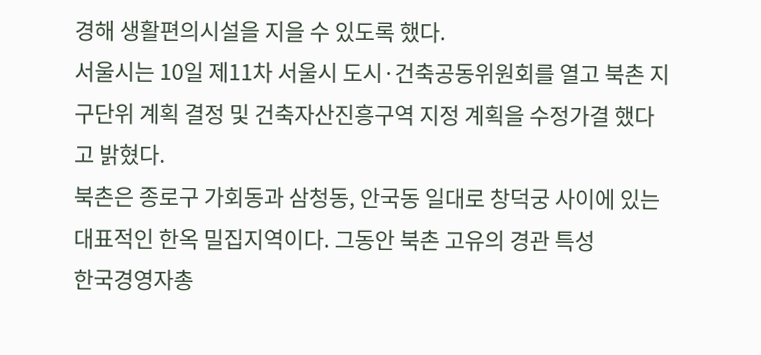경해 생활편의시설을 지을 수 있도록 했다.
서울시는 10일 제11차 서울시 도시·건축공동위원회를 열고 북촌 지구단위 계획 결정 및 건축자산진흥구역 지정 계획을 수정가결 했다고 밝혔다.
북촌은 종로구 가회동과 삼청동, 안국동 일대로 창덕궁 사이에 있는 대표적인 한옥 밀집지역이다. 그동안 북촌 고유의 경관 특성
한국경영자총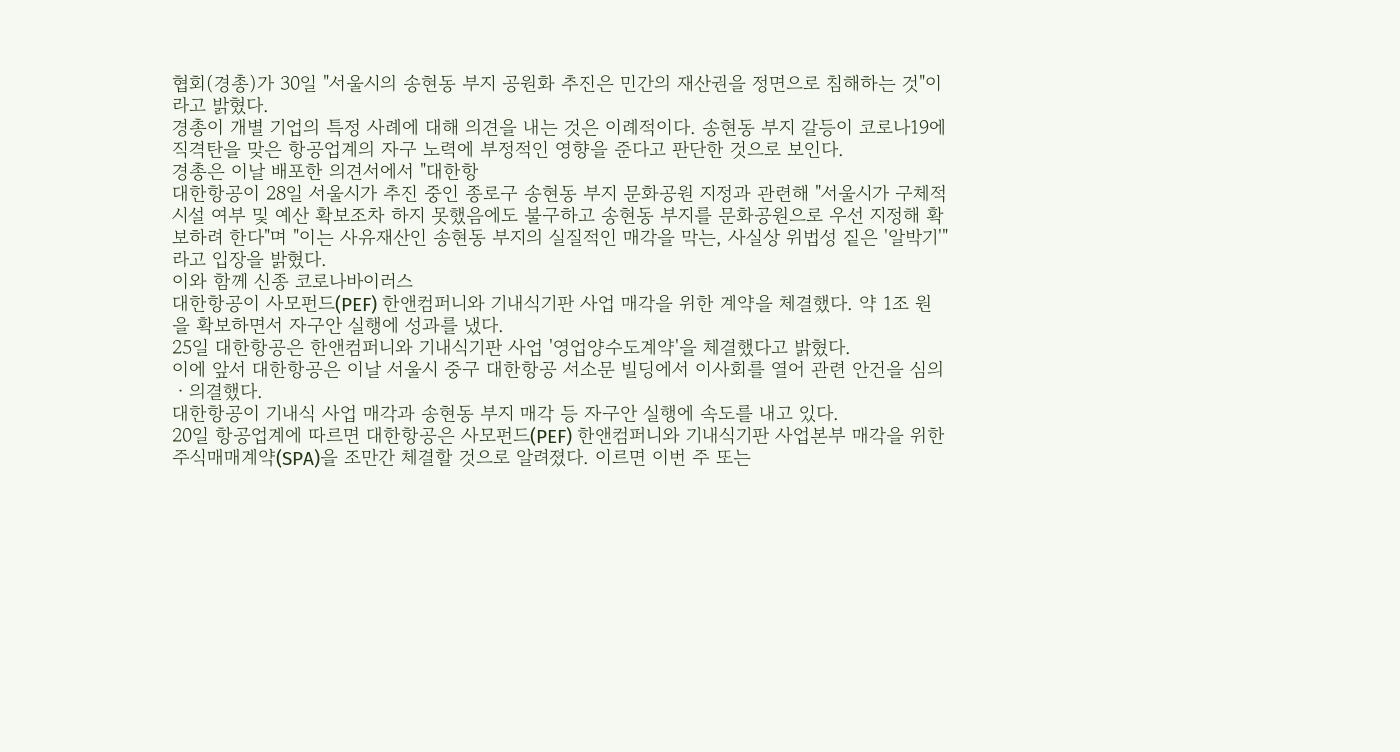협회(경총)가 30일 "서울시의 송현동 부지 공원화 추진은 민간의 재산권을 정면으로 침해하는 것"이라고 밝혔다.
경총이 개별 기업의 특정 사례에 대해 의견을 내는 것은 이례적이다. 송현동 부지 갈등이 코로나19에 직격탄을 맞은 항공업계의 자구 노력에 부정적인 영향을 준다고 판단한 것으로 보인다.
경총은 이날 배포한 의견서에서 "대한항
대한항공이 28일 서울시가 추진 중인 종로구 송현동 부지 문화공원 지정과 관련해 "서울시가 구체적 시설 여부 및 예산 확보조차 하지 못했음에도 불구하고 송현동 부지를 문화공원으로 우선 지정해 확보하려 한다"며 "이는 사유재산인 송현동 부지의 실질적인 매각을 막는, 사실상 위법성 짙은 '알박기'"라고 입장을 밝혔다.
이와 함께 신종 코로나바이러스
대한항공이 사모펀드(PEF) 한앤컴퍼니와 기내식기판 사업 매각을 위한 계약을 체결했다. 약 1조 원을 확보하면서 자구안 실행에 성과를 냈다.
25일 대한항공은 한앤컴퍼니와 기내식기판 사업 '영업양수도계약'을 체결했다고 밝혔다.
이에 앞서 대한항공은 이날 서울시 중구 대한항공 서소문 빌딩에서 이사회를 열어 관련 안건을 심의ㆍ의결했다.
대한항공이 기내식 사업 매각과 송현동 부지 매각 등 자구안 실행에 속도를 내고 있다.
20일 항공업계에 따르면 대한항공은 사모펀드(PEF) 한앤컴퍼니와 기내식기판 사업본부 매각을 위한 주식매매계약(SPA)을 조만간 체결할 것으로 알려졌다. 이르면 이번 주 또는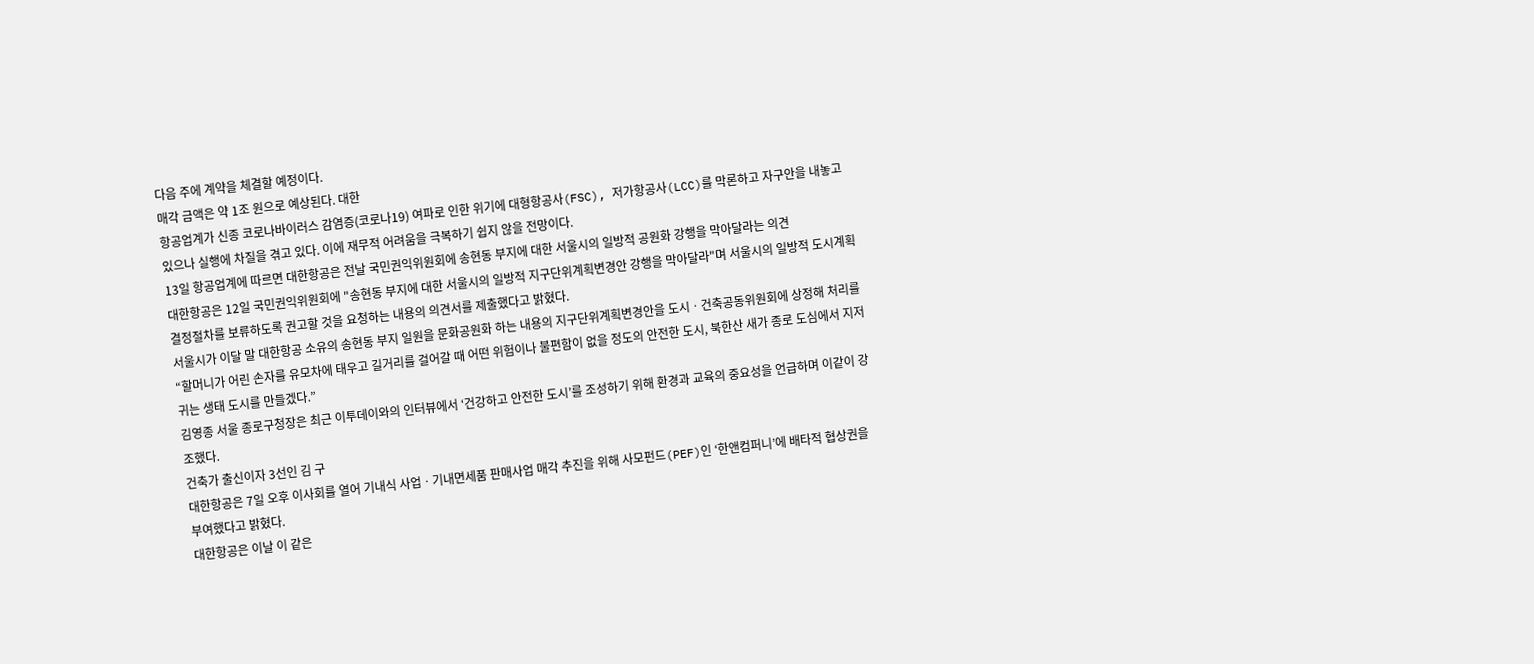다음 주에 계약을 체결할 예정이다.
매각 금액은 약 1조 원으로 예상된다. 대한
항공업계가 신종 코로나바이러스 감염증(코로나19) 여파로 인한 위기에 대형항공사(FSC), 저가항공사(LCC)를 막론하고 자구안을 내놓고 있으나 실행에 차질을 겪고 있다. 이에 재무적 어려움을 극복하기 쉽지 않을 전망이다.
13일 항공업계에 따르면 대한항공은 전날 국민권익위원회에 송현동 부지에 대한 서울시의 일방적 공원화 강행을 막아달라는 의견
대한항공은 12일 국민권익위원회에 "송현동 부지에 대한 서울시의 일방적 지구단위계획변경안 강행을 막아달라"며 서울시의 일방적 도시계획 결정절차를 보류하도록 권고할 것을 요청하는 내용의 의견서를 제출했다고 밝혔다.
서울시가 이달 말 대한항공 소유의 송현동 부지 일원을 문화공원화 하는 내용의 지구단위계획변경안을 도시ㆍ건축공동위원회에 상정해 처리를
“할머니가 어린 손자를 유모차에 태우고 길거리를 걸어갈 때 어떤 위험이나 불편함이 없을 정도의 안전한 도시, 북한산 새가 종로 도심에서 지저귀는 생태 도시를 만들겠다.”
김영종 서울 종로구청장은 최근 이투데이와의 인터뷰에서 ‘건강하고 안전한 도시’를 조성하기 위해 환경과 교육의 중요성을 언급하며 이같이 강조했다.
건축가 출신이자 3선인 김 구
대한항공은 7일 오후 이사회를 열어 기내식 사업ㆍ기내면세품 판매사업 매각 추진을 위해 사모펀드(PEF)인 ‘한앤컴퍼니’에 배타적 협상권을 부여했다고 밝혔다.
대한항공은 이날 이 같은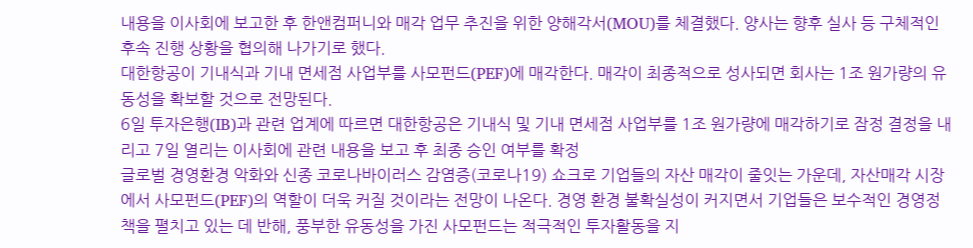내용을 이사회에 보고한 후 한앤컴퍼니와 매각 업무 추진을 위한 양해각서(MOU)를 체결했다. 양사는 향후 실사 등 구체적인 후속 진행 상황을 협의해 나가기로 했다.
대한항공이 기내식과 기내 면세점 사업부를 사모펀드(PEF)에 매각한다. 매각이 최종적으로 성사되면 회사는 1조 원가량의 유동성을 확보할 것으로 전망된다.
6일 투자은행(IB)과 관련 업계에 따르면 대한항공은 기내식 및 기내 면세점 사업부를 1조 원가량에 매각하기로 잠정 결정을 내리고 7일 열리는 이사회에 관련 내용을 보고 후 최종 승인 여부를 확정
글로벌 경영환경 악화와 신종 코로나바이러스 감염증(코로나19) 쇼크로 기업들의 자산 매각이 줄잇는 가운데, 자산매각 시장에서 사모펀드(PEF)의 역할이 더욱 커질 것이라는 전망이 나온다. 경영 환경 불확실성이 커지면서 기업들은 보수적인 경영정책을 펼치고 있는 데 반해, 풍부한 유동성을 가진 사모펀드는 적극적인 투자활동을 지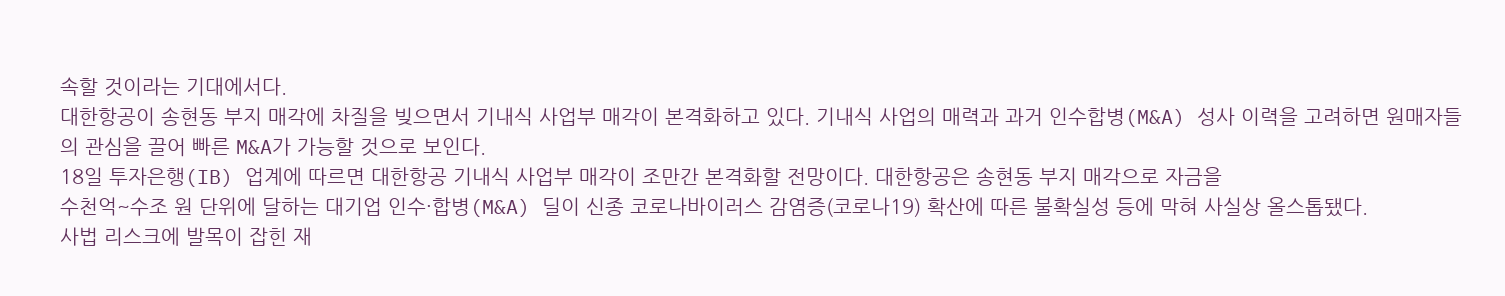속할 것이라는 기대에서다.
대한항공이 송현동 부지 매각에 차질을 빚으면서 기내식 사업부 매각이 본격화하고 있다. 기내식 사업의 매력과 과거 인수합병(M&A) 성사 이력을 고려하면 원매자들의 관심을 끌어 빠른 M&A가 가능할 것으로 보인다.
18일 투자은행(IB) 업계에 따르면 대한항공 기내식 사업부 매각이 조만간 본격화할 전망이다. 대한항공은 송현동 부지 매각으로 자금을
수천억~수조 원 단위에 달하는 대기업 인수·합병(M&A) 딜이 신종 코로나바이러스 감염증(코로나19) 확산에 따른 불확실성 등에 막혀 사실상 올스톱됐다.
사법 리스크에 발목이 잡힌 재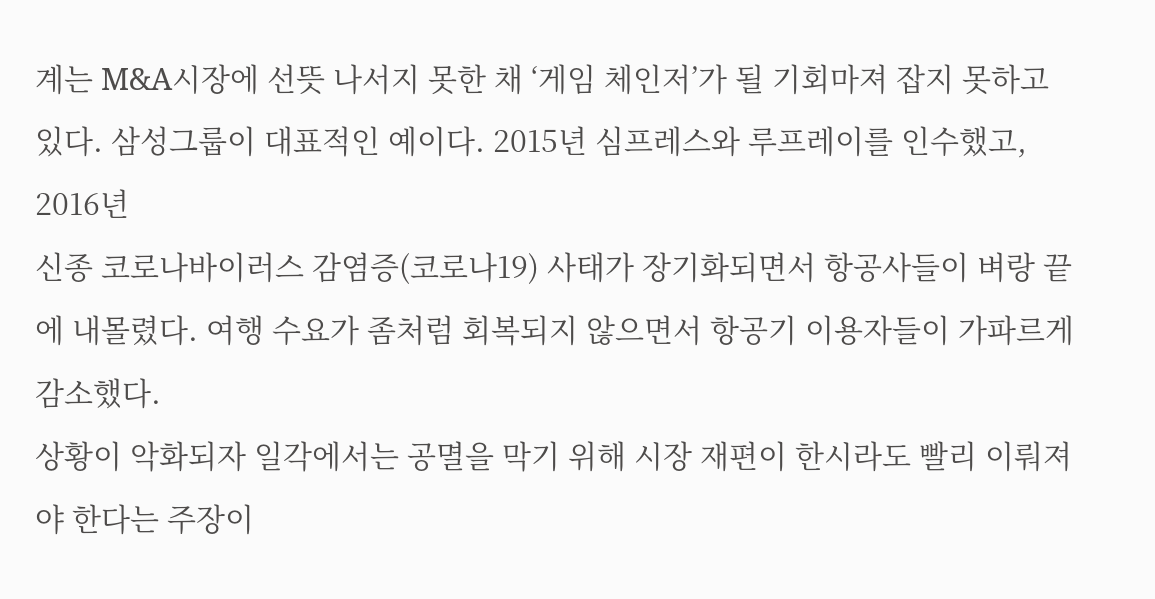계는 M&A시장에 선뜻 나서지 못한 채 ‘게임 체인저’가 될 기회마져 잡지 못하고 있다. 삼성그룹이 대표적인 예이다. 2015년 심프레스와 루프레이를 인수했고, 2016년
신종 코로나바이러스 감염증(코로나19) 사태가 장기화되면서 항공사들이 벼랑 끝에 내몰렸다. 여행 수요가 좀처럼 회복되지 않으면서 항공기 이용자들이 가파르게 감소했다.
상황이 악화되자 일각에서는 공멸을 막기 위해 시장 재편이 한시라도 빨리 이뤄져야 한다는 주장이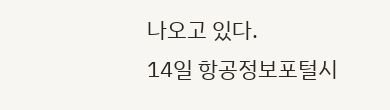나오고 있다.
14일 항공정보포털시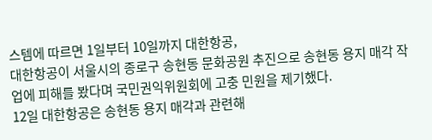스템에 따르면 1일부터 10일까지 대한항공,
대한항공이 서울시의 종로구 송현동 문화공원 추진으로 송현동 용지 매각 작업에 피해를 봤다며 국민권익위원회에 고충 민원을 제기했다.
12일 대한항공은 송현동 용지 매각과 관련해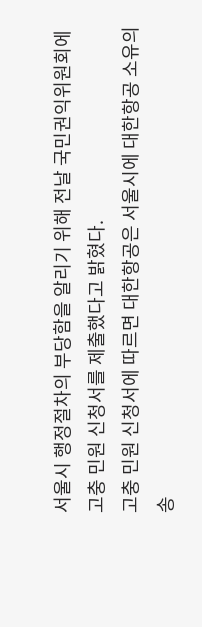서울시 행정절차의 부당함을 알리기 위해 전날 국민권익위원회에 고충 민원 신청서를 제출했다고 밝혔다.
고충 민원 신청서에 따르면 대한항공은 서울시에 대한항공 소유의 송